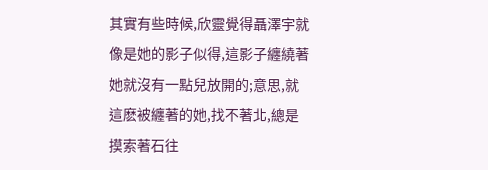其實有些時候,欣靈覺得聶澤宇就像是她的影子似得,這影子纏繞著她就沒有一點兒放開的;意思,就這麽被纏著的她,找不著北,總是摸索著石往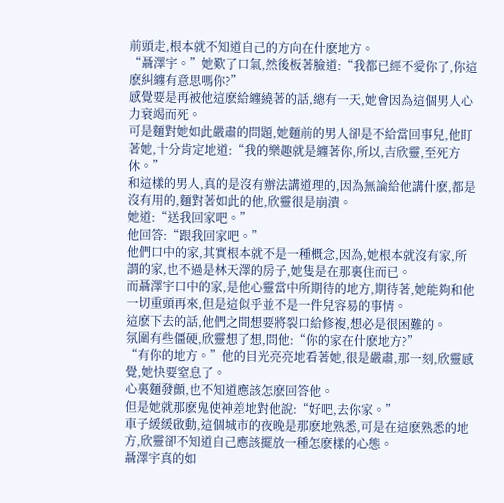前頭走,根本就不知道自己的方向在什麽地方。
“聶澤宇。”她歎了口氣,然後板著臉道:“我都已經不愛你了,你這麽糾纏有意思嗎你?”
感覺要是再被他這麽給纏繞著的話,總有一天,她會因為這個男人心力衰竭而死。
可是麵對她如此嚴肅的問題,她麵前的男人卻是不給當回事兒,他盯著她,十分肯定地道:“我的樂趣就是纏著你,所以,吉欣靈,至死方休。”
和這樣的男人,真的是沒有辦法講道理的,因為無論給他講什麽,都是沒有用的,麵對著如此的他,欣靈很是崩潰。
她道:“送我回家吧。”
他回答:“跟我回家吧。”
他們口中的家,其實根本就不是一種概念,因為,她根本就沒有家,所謂的家,也不過是林天澤的房子,她隻是在那裏住而已。
而聶澤宇口中的家,是他心靈當中所期待的地方,期待著,她能夠和他一切重頭再來,但是這似乎並不是一件兒容易的事情。
這麽下去的話,他們之間想要將裂口給修複,想必是很困難的。
氛圍有些僵硬,欣靈想了想,問他:“你的家在什麽地方?”
“有你的地方。”他的目光亮亮地看著她,很是嚴肅,那一刻,欣靈感覺,她快要窒息了。
心裏麵發顫,也不知道應該怎麽回答他。
但是她就那麽鬼使神差地對他說:“好吧,去你家。”
車子緩緩啟動,這個城市的夜晚是那麽地熟悉,可是在這麽熟悉的地方,欣靈卻不知道自己應該擺放一種怎麽樣的心態。
聶澤宇真的如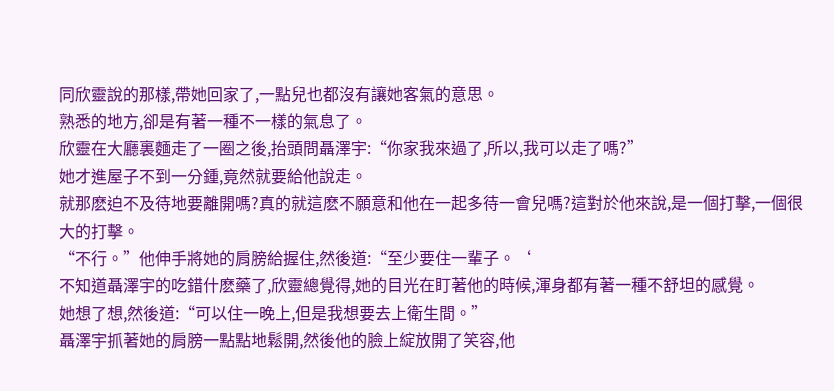同欣靈說的那樣,帶她回家了,一點兒也都沒有讓她客氣的意思。
熟悉的地方,卻是有著一種不一樣的氣息了。
欣靈在大廳裏麵走了一圈之後,抬頭問聶澤宇:“你家我來過了,所以,我可以走了嗎?”
她才進屋子不到一分鍾,竟然就要給他說走。
就那麽迫不及待地要離開嗎?真的就這麽不願意和他在一起多待一會兒嗎?這對於他來說,是一個打擊,一個很大的打擊。
“不行。”他伸手將她的肩膀給握住,然後道:“至少要住一輩子。‘
不知道聶澤宇的吃錯什麽藥了,欣靈總覺得,她的目光在盯著他的時候,渾身都有著一種不舒坦的感覺。
她想了想,然後道:“可以住一晚上,但是我想要去上衛生間。”
聶澤宇抓著她的肩膀一點點地鬆開,然後他的臉上綻放開了笑容,他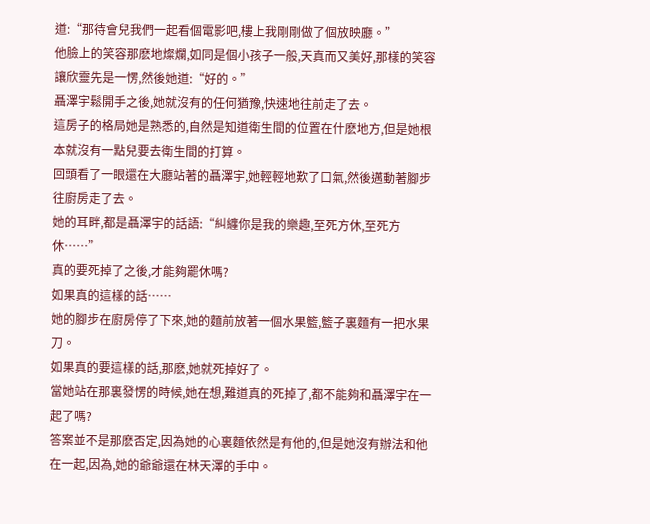道:“那待會兒我們一起看個電影吧,樓上我剛剛做了個放映廳。”
他臉上的笑容那麽地燦爛,如同是個小孩子一般,天真而又美好,那樣的笑容讓欣靈先是一愣,然後她道:“好的。”
聶澤宇鬆開手之後,她就沒有的任何猶豫,快速地往前走了去。
這房子的格局她是熟悉的,自然是知道衛生間的位置在什麽地方,但是她根本就沒有一點兒要去衛生間的打算。
回頭看了一眼還在大廳站著的聶澤宇,她輕輕地歎了口氣,然後邁動著腳步往廚房走了去。
她的耳畔,都是聶澤宇的話語:“糾纏你是我的樂趣,至死方休,至死方休……”
真的要死掉了之後,才能夠罷休嗎?
如果真的這樣的話……
她的腳步在廚房停了下來,她的麵前放著一個水果籃,籃子裏麵有一把水果刀。
如果真的要這樣的話,那麽,她就死掉好了。
當她站在那裏發愣的時候,她在想,難道真的死掉了,都不能夠和聶澤宇在一起了嗎?
答案並不是那麽否定,因為她的心裏麵依然是有他的,但是她沒有辦法和他在一起,因為,她的爺爺還在林天澤的手中。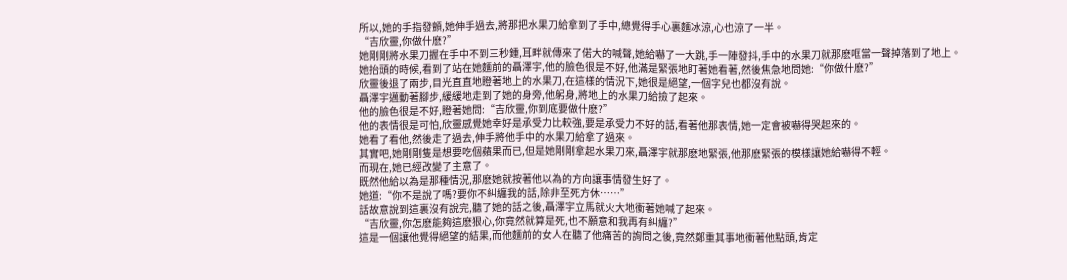所以,她的手指發顫,她伸手過去,將那把水果刀給拿到了手中,總覺得手心裏麵冰涼,心也涼了一半。
“吉欣靈,你做什麽?”
她剛剛將水果刀握在手中不到三秒鍾,耳畔就傳來了偌大的喊聲,她給嚇了一大跳,手一陣發抖,手中的水果刀就那麽哐當一聲掉落到了地上。
她抬頭的時候,看到了站在她麵前的聶澤宇,他的臉色很是不好,他滿是緊張地盯著她看著,然後焦急地問她:“你做什麽?”
欣靈後退了兩步,目光直直地瞪著地上的水果刀,在這樣的情況下,她很是絕望,一個字兒也都沒有說。
聶澤宇邁動著腳步,緩緩地走到了她的身旁,他躬身,將地上的水果刀給撿了起來。
他的臉色很是不好,瞪著她問:“吉欣靈,你到底要做什麽?”
他的表情很是可怕,欣靈感覺她幸好是承受力比較強,要是承受力不好的話,看著他那表情,她一定會被嚇得哭起來的。
她看了看他,然後走了過去,伸手將他手中的水果刀給拿了過來。
其實吧,她剛剛隻是想要吃個蘋果而已,但是她剛剛拿起水果刀來,聶澤宇就那麽地緊張,他那麽緊張的模樣讓她給嚇得不輕。
而現在,她已經改變了主意了。
既然他給以為是那種情況,那麽她就按著他以為的方向讓事情發生好了。
她道:“你不是說了嗎?要你不糾纏我的話,除非至死方休……”
話故意說到這裏沒有說完,聽了她的話之後,聶澤宇立馬就火大地衝著她喊了起來。
“吉欣靈,你怎麽能夠這麽狠心,你竟然就算是死,也不願意和我再有糾纏?”
這是一個讓他覺得絕望的結果,而他麵前的女人在聽了他痛苦的詢問之後,竟然鄭重其事地衝著他點頭,肯定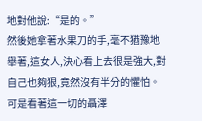地對他說:“是的。”
然後她拿著水果刀的手,毫不猶豫地舉著,這女人,決心看上去很是強大,對自己也夠狠,竟然沒有半分的懼怕。
可是看著這一切的聶澤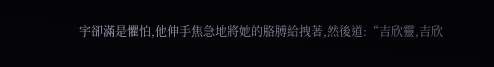宇卻滿是懼怕,他伸手焦急地將她的胳膊給拽著,然後道:“吉欣靈,吉欣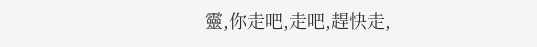靈,你走吧,走吧,趕快走,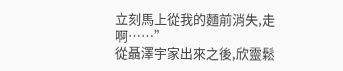立刻馬上從我的麵前消失,走啊……”
從聶澤宇家出來之後,欣靈鬆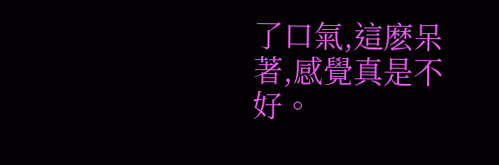了口氣,這麽呆著,感覺真是不好。